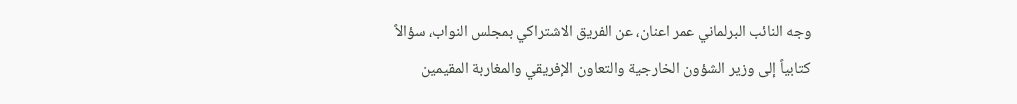وجه النائب البرلماني عمر اعنان، عن الفريق الاشتراكي بمجلس النواب، سؤالاً كتابياً إلى وزير الشؤون الخارجية والتعاون الإفريقي والمغاربة المقيمين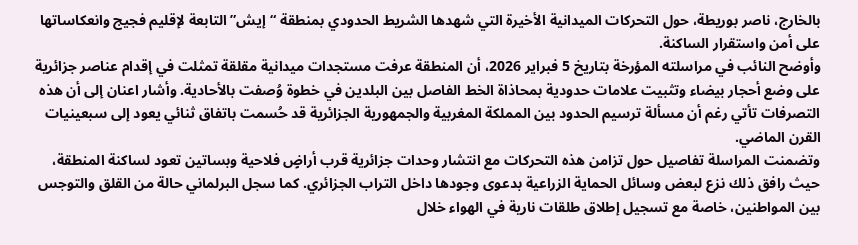بالخارج، ناصر بوريطة، حول التحركات الميدانية الأخيرة التي شهدها الشريط الحدودي بمنطقة “إيش” التابعة لإقليم فجيج وانعكاساتها على أمن واستقرار الساكنة.
وأوضح النائب في مراسلته المؤرخة بتاريخ 5 فبراير 2026، أن المنطقة عرفت مستجدات ميدانية مقلقة تمثلت في إقدام عناصر جزائرية على وضع أحجار بيضاء وتثبيت علامات حدودية بمحاذاة الخط الفاصل بين البلدين في خطوة وُصفت بالأحادية. وأشار اعنان إلى أن هذه التصرفات تأتي رغم أن مسألة ترسيم الحدود بين المملكة المغربية والجمهورية الجزائرية قد حُسمت باتفاق ثنائي يعود إلى سبعينيات القرن الماضي.
وتضمنت المراسلة تفاصيل حول تزامن هذه التحركات مع انتشار وحدات جزائرية قرب أراضٍ فلاحية وبساتين تعود لساكنة المنطقة، حيث رافق ذلك نزع لبعض وسائل الحماية الزراعية بدعوى وجودها داخل التراب الجزائري. كما سجل البرلماني حالة من القلق والتوجس بين المواطنين، خاصة مع تسجيل إطلاق طلقات نارية في الهواء خلال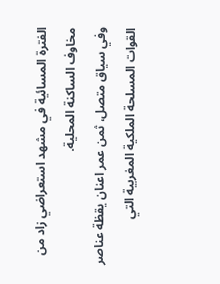الفترة المسائية في مشهد استعراضي زاد من مخاوف الساكنة المحلية.
وفي سياق متصل، ثمن عمر اعنان يقظة عناصر القوات المسلحة الملكية المغربية التي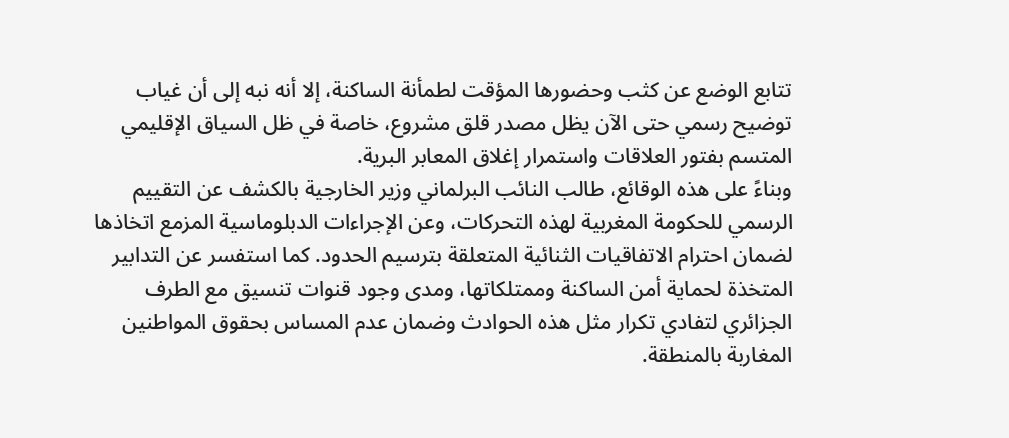تتابع الوضع عن كثب وحضورها المؤقت لطمأنة الساكنة، إلا أنه نبه إلى أن غياب توضيح رسمي حتى الآن يظل مصدر قلق مشروع، خاصة في ظل السياق الإقليمي المتسم بفتور العلاقات واستمرار إغلاق المعابر البرية.
وبناءً على هذه الوقائع، طالب النائب البرلماني وزير الخارجية بالكشف عن التقييم الرسمي للحكومة المغربية لهذه التحركات، وعن الإجراءات الدبلوماسية المزمع اتخاذها لضمان احترام الاتفاقيات الثنائية المتعلقة بترسيم الحدود. كما استفسر عن التدابير المتخذة لحماية أمن الساكنة وممتلكاتها، ومدى وجود قنوات تنسيق مع الطرف الجزائري لتفادي تكرار مثل هذه الحوادث وضمان عدم المساس بحقوق المواطنين المغاربة بالمنطقة.